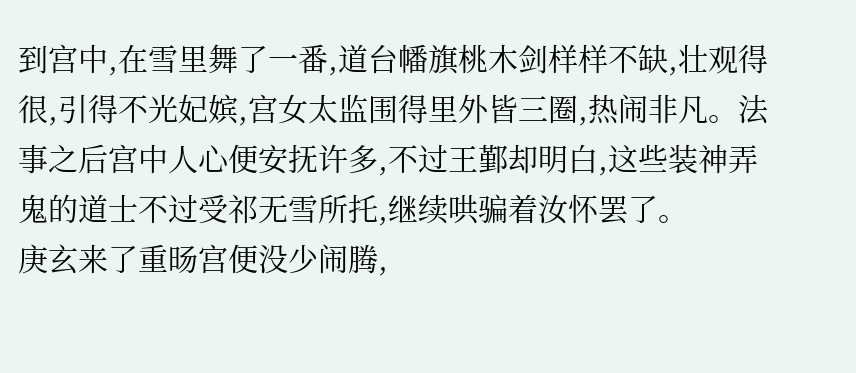到宫中,在雪里舞了一番,道台幡旗桃木剑样样不缺,壮观得很,引得不光妃嫔,宫女太监围得里外皆三圈,热闹非凡。法事之后宫中人心便安抚许多,不过王鄞却明白,这些装神弄鬼的道士不过受祁无雪所托,继续哄骗着汝怀罢了。
庚玄来了重旸宫便没少闹腾,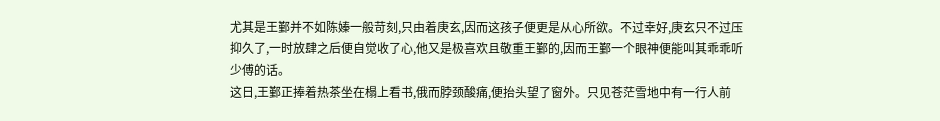尤其是王鄞并不如陈嫀一般苛刻,只由着庚玄,因而这孩子便更是从心所欲。不过幸好,庚玄只不过压抑久了,一时放肆之后便自觉收了心,他又是极喜欢且敬重王鄞的,因而王鄞一个眼神便能叫其乖乖听少傅的话。
这日,王鄞正捧着热茶坐在榻上看书,俄而脖颈酸痛,便抬头望了窗外。只见苍茫雪地中有一行人前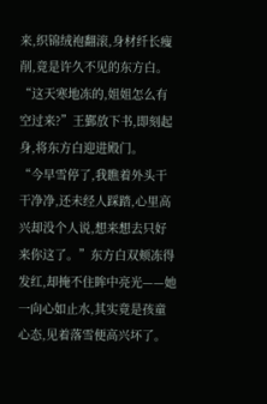来,织锦绒袍翻滚,身材纤长瘦削,竟是许久不见的东方白。
“这天寒地冻的,姐姐怎么有空过来?”王鄞放下书,即刻起身,将东方白迎进殿门。
“今早雪停了,我瞧着外头干干净净,还未经人踩踏,心里高兴却没个人说,想来想去只好来你这了。”东方白双颊冻得发红,却掩不住眸中亮光——她一向心如止水,其实竟是孩童心态,见着落雪便高兴坏了。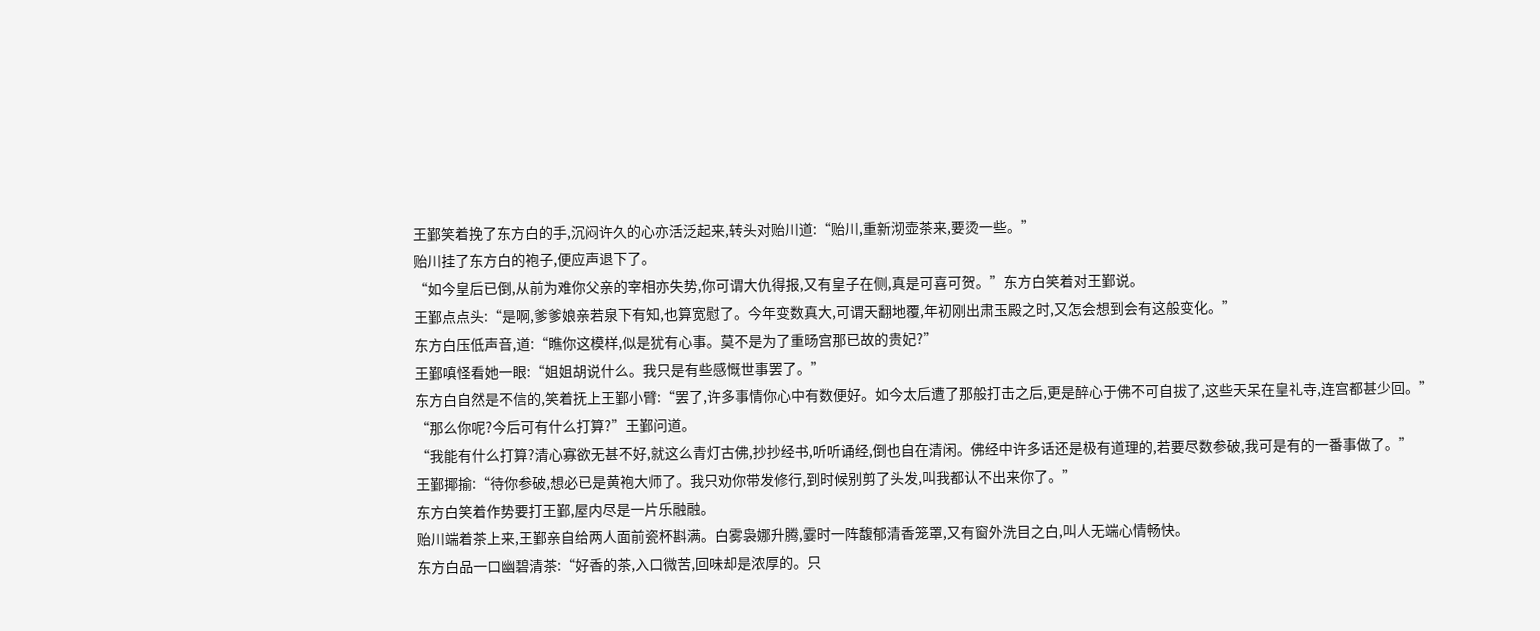王鄞笑着挽了东方白的手,沉闷许久的心亦活泛起来,转头对贻川道:“贻川,重新沏壶茶来,要烫一些。”
贻川挂了东方白的袍子,便应声退下了。
“如今皇后已倒,从前为难你父亲的宰相亦失势,你可谓大仇得报,又有皇子在侧,真是可喜可贺。”东方白笑着对王鄞说。
王鄞点点头:“是啊,爹爹娘亲若泉下有知,也算宽慰了。今年变数真大,可谓天翻地覆,年初刚出肃玉殿之时,又怎会想到会有这般变化。”
东方白压低声音,道:“瞧你这模样,似是犹有心事。莫不是为了重旸宫那已故的贵妃?”
王鄞嗔怪看她一眼:“姐姐胡说什么。我只是有些感慨世事罢了。”
东方白自然是不信的,笑着抚上王鄞小臂:“罢了,许多事情你心中有数便好。如今太后遭了那般打击之后,更是醉心于佛不可自拔了,这些天呆在皇礼寺,连宫都甚少回。”
“那么你呢?今后可有什么打算?”王鄞问道。
“我能有什么打算?清心寡欲无甚不好,就这么青灯古佛,抄抄经书,听听诵经,倒也自在清闲。佛经中许多话还是极有道理的,若要尽数参破,我可是有的一番事做了。”
王鄞揶揄:“待你参破,想必已是黄袍大师了。我只劝你带发修行,到时候别剪了头发,叫我都认不出来你了。”
东方白笑着作势要打王鄞,屋内尽是一片乐融融。
贻川端着茶上来,王鄞亲自给两人面前瓷杯斟满。白雾袅娜升腾,霎时一阵馥郁清香笼罩,又有窗外洗目之白,叫人无端心情畅快。
东方白品一口幽碧清茶:“好香的茶,入口微苦,回味却是浓厚的。只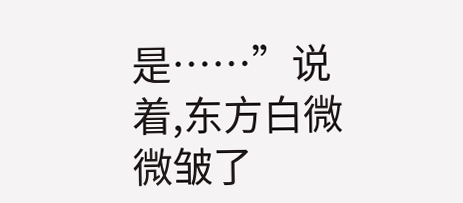是……”说着,东方白微微皱了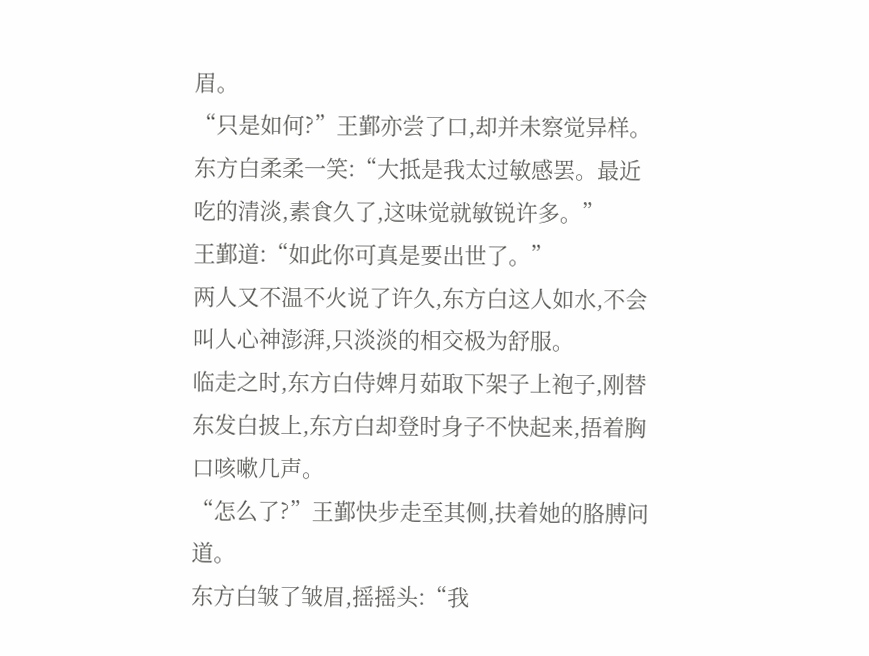眉。
“只是如何?”王鄞亦尝了口,却并未察觉异样。
东方白柔柔一笑:“大抵是我太过敏感罢。最近吃的清淡,素食久了,这味觉就敏锐许多。”
王鄞道:“如此你可真是要出世了。”
两人又不温不火说了许久,东方白这人如水,不会叫人心神澎湃,只淡淡的相交极为舒服。
临走之时,东方白侍婢月茹取下架子上袍子,刚替东发白披上,东方白却登时身子不快起来,捂着胸口咳嗽几声。
“怎么了?”王鄞快步走至其侧,扶着她的胳膊问道。
东方白皱了皱眉,摇摇头:“我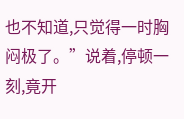也不知道,只觉得一时胸闷极了。”说着,停顿一刻,竟开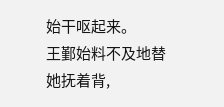始干呕起来。
王鄞始料不及地替她抚着背,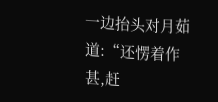一边抬头对月茹道:“还愣着作甚,赶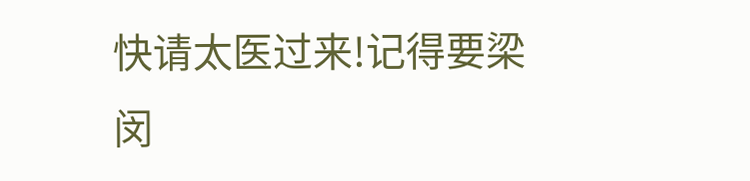快请太医过来!记得要梁闵